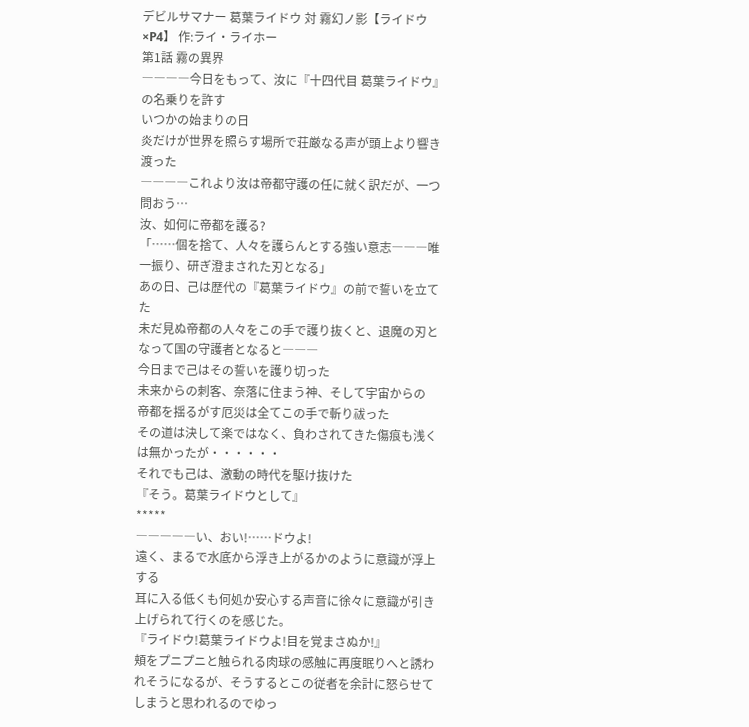デビルサマナー 葛葉ライドウ 対 霧幻ノ影【ライドウ×P4】 作:ライ・ライホー
第1話 霧の異界
――――今日をもって、汝に『十四代目 葛葉ライドウ』の名乗りを許す
いつかの始まりの日
炎だけが世界を照らす場所で荘厳なる声が頭上より響き渡った
――――これより汝は帝都守護の任に就く訳だが、一つ問おう…
汝、如何に帝都を護る?
「……個を捨て、人々を護らんとする強い意志―――唯一振り、研ぎ澄まされた刃となる」
あの日、己は歴代の『葛葉ライドウ』の前で誓いを立てた
未だ見ぬ帝都の人々をこの手で護り抜くと、退魔の刃となって国の守護者となると―――
今日まで己はその誓いを護り切った
未来からの刺客、奈落に住まう神、そして宇宙からの
帝都を揺るがす厄災は全てこの手で斬り祓った
その道は決して楽ではなく、負わされてきた傷痕も浅くは無かったが・・・・・・
それでも己は、激動の時代を駆け抜けた
『そう。葛葉ライドウとして』
*****
―――――い、おい!……ドウよ!
遠く、まるで水底から浮き上がるかのように意識が浮上する
耳に入る低くも何処か安心する声音に徐々に意識が引き上げられて行くのを感じた。
『ライドウ!葛葉ライドウよ!目を覚まさぬか!』
頬をプニプニと触られる肉球の感触に再度眠りへと誘われそうになるが、そうするとこの従者を余計に怒らせてしまうと思われるのでゆっ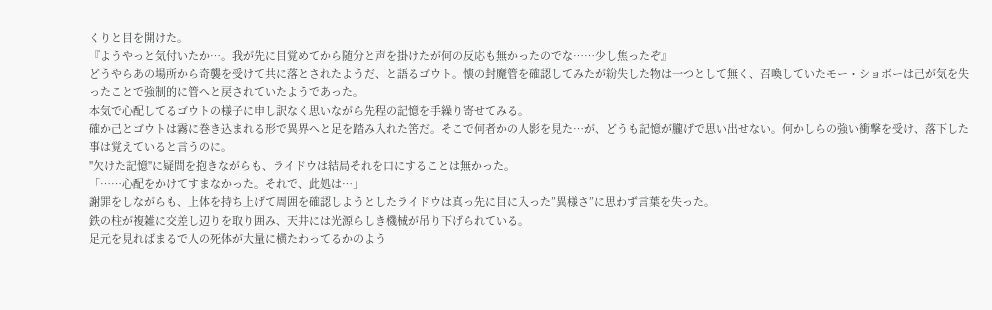くりと目を開けた。
『ようやっと気付いたか…。我が先に目覚めてから随分と声を掛けたが何の反応も無かったのでな……少し焦ったぞ』
どうやらあの場所から奇襲を受けて共に落とされたようだ、と語るゴウト。懐の封魔管を確認してみたが紛失した物は一つとして無く、召喚していたモー・ショボーは己が気を失ったことで強制的に管へと戻されていたようであった。
本気で心配してるゴウトの様子に申し訳なく思いながら先程の記憶を手繰り寄せてみる。
確か己とゴウトは霧に巻き込まれる形で異界へと足を踏み入れた筈だ。そこで何者かの人影を見た…が、どうも記憶が朧げで思い出せない。何かしらの強い衝撃を受け、落下した事は覚えていると言うのに。
"欠けた記憶"に疑問を抱きながらも、ライドウは結局それを口にすることは無かった。
「……心配をかけてすまなかった。それで、此処は…」
謝罪をしながらも、上体を持ち上げて周囲を確認しようとしたライドウは真っ先に目に入った”異様さ”に思わず言葉を失った。
鉄の柱が複雑に交差し辺りを取り囲み、天井には光源らしき機械が吊り下げられている。
足元を見ればまるで人の死体が大量に横たわってるかのよう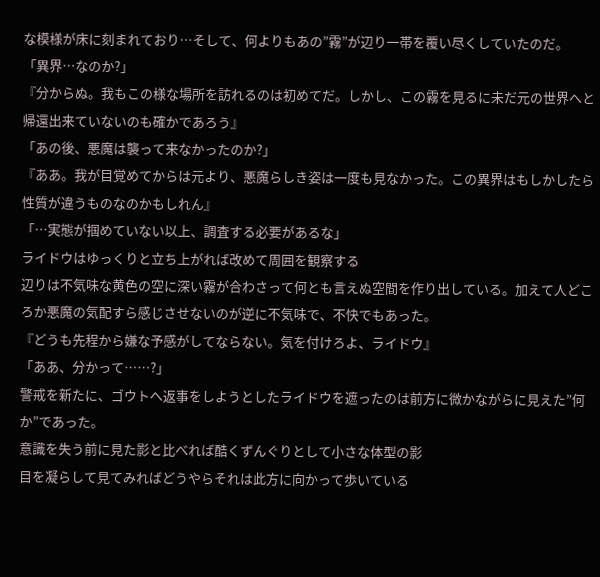な模様が床に刻まれており…そして、何よりもあの”霧”が辺り一帯を覆い尽くしていたのだ。
「異界…なのか?」
『分からぬ。我もこの様な場所を訪れるのは初めてだ。しかし、この霧を見るに未だ元の世界へと帰還出来ていないのも確かであろう』
「あの後、悪魔は襲って来なかったのか?」
『ああ。我が目覚めてからは元より、悪魔らしき姿は一度も見なかった。この異界はもしかしたら性質が違うものなのかもしれん』
「…実態が掴めていない以上、調査する必要があるな」
ライドウはゆっくりと立ち上がれば改めて周囲を観察する
辺りは不気味な黄色の空に深い霧が合わさって何とも言えぬ空間を作り出している。加えて人どころか悪魔の気配すら感じさせないのが逆に不気味で、不快でもあった。
『どうも先程から嫌な予感がしてならない。気を付けろよ、ライドウ』
「ああ、分かって……?」
警戒を新たに、ゴウトへ返事をしようとしたライドウを遮ったのは前方に微かながらに見えた”何か”であった。
意識を失う前に見た影と比べれば酷くずんぐりとして小さな体型の影
目を凝らして見てみればどうやらそれは此方に向かって歩いている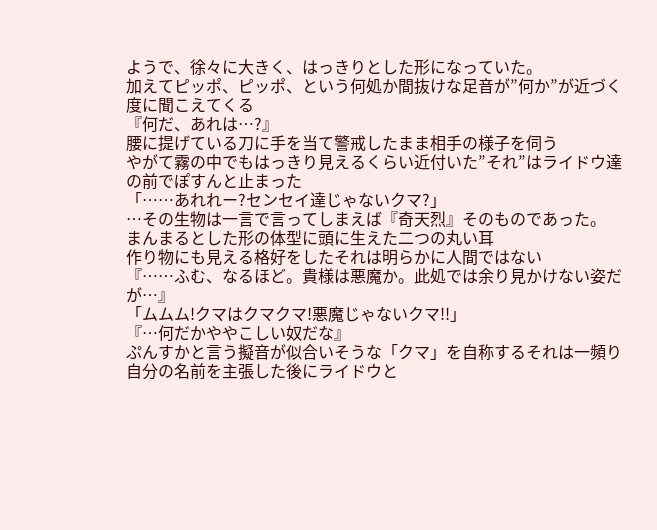ようで、徐々に大きく、はっきりとした形になっていた。
加えてピッポ、ピッポ、という何処か間抜けな足音が”何か”が近づく度に聞こえてくる
『何だ、あれは…?』
腰に提げている刀に手を当て警戒したまま相手の様子を伺う
やがて霧の中でもはっきり見えるくらい近付いた”それ”はライドウ達の前でぽすんと止まった
「……あれれー?センセイ達じゃないクマ?」
…その生物は一言で言ってしまえば『奇天烈』そのものであった。
まんまるとした形の体型に頭に生えた二つの丸い耳
作り物にも見える格好をしたそれは明らかに人間ではない
『……ふむ、なるほど。貴様は悪魔か。此処では余り見かけない姿だが…』
「ムムム!クマはクマクマ!悪魔じゃないクマ!!」
『…何だかややこしい奴だな』
ぷんすかと言う擬音が似合いそうな「クマ」を自称するそれは一頻り自分の名前を主張した後にライドウと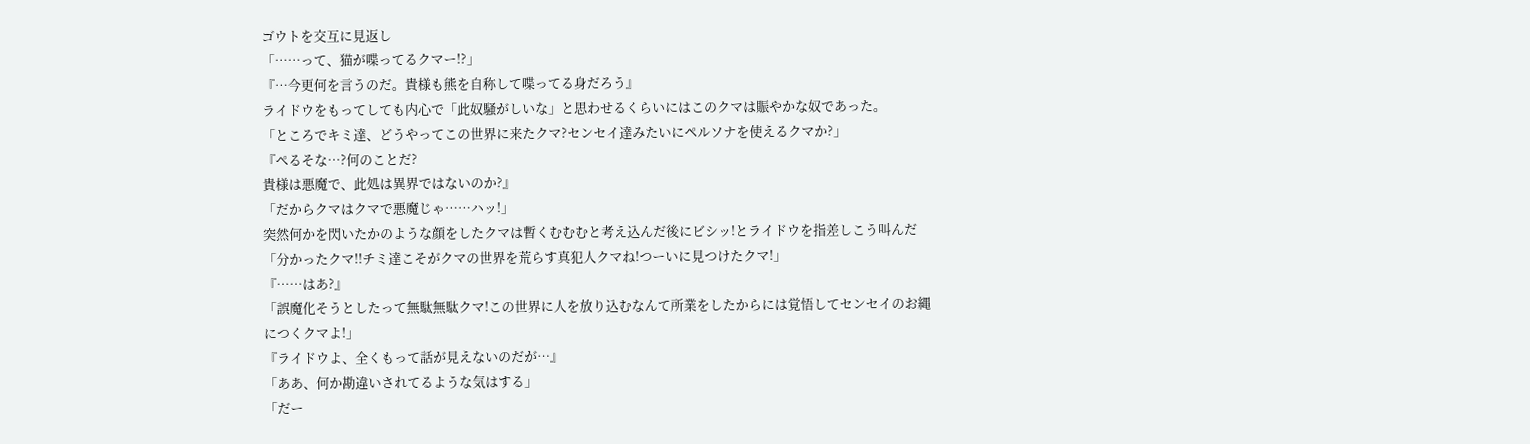ゴウトを交互に見返し
「……って、猫が喋ってるクマー!?」
『…今更何を言うのだ。貴様も熊を自称して喋ってる身だろう』
ライドウをもってしても内心で「此奴騒がしいな」と思わせるくらいにはこのクマは賑やかな奴であった。
「ところでキミ達、どうやってこの世界に来たクマ?センセイ達みたいにペルソナを使えるクマか?」
『ぺるそな…?何のことだ?
貴様は悪魔で、此処は異界ではないのか?』
「だからクマはクマで悪魔じゃ……ハッ!」
突然何かを閃いたかのような顔をしたクマは暫くむむむと考え込んだ後にビシッ!とライドウを指差しこう叫んだ
「分かったクマ!!チミ達こそがクマの世界を荒らす真犯人クマね!つーいに見つけたクマ!」
『……はあ?』
「誤魔化そうとしたって無駄無駄クマ!この世界に人を放り込むなんて所業をしたからには覚悟してセンセイのお縄につくクマよ!」
『ライドウよ、全くもって話が見えないのだが…』
「ああ、何か勘違いされてるような気はする」
「だー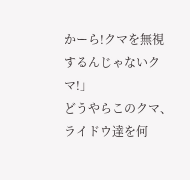かーら!クマを無視するんじゃないクマ!」
どうやらこのクマ、ライドウ達を何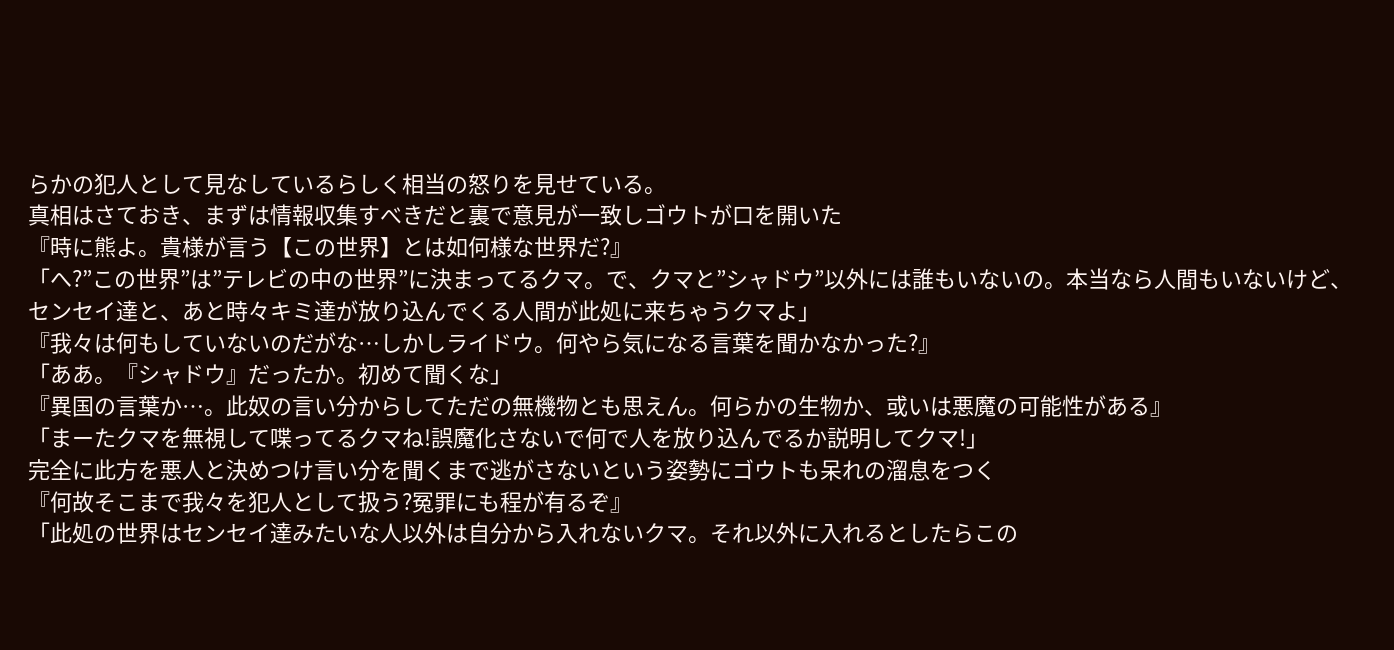らかの犯人として見なしているらしく相当の怒りを見せている。
真相はさておき、まずは情報収集すべきだと裏で意見が一致しゴウトが口を開いた
『時に熊よ。貴様が言う【この世界】とは如何様な世界だ?』
「へ?”この世界”は”テレビの中の世界”に決まってるクマ。で、クマと”シャドウ”以外には誰もいないの。本当なら人間もいないけど、センセイ達と、あと時々キミ達が放り込んでくる人間が此処に来ちゃうクマよ」
『我々は何もしていないのだがな…しかしライドウ。何やら気になる言葉を聞かなかった?』
「ああ。『シャドウ』だったか。初めて聞くな」
『異国の言葉か…。此奴の言い分からしてただの無機物とも思えん。何らかの生物か、或いは悪魔の可能性がある』
「まーたクマを無視して喋ってるクマね!誤魔化さないで何で人を放り込んでるか説明してクマ!」
完全に此方を悪人と決めつけ言い分を聞くまで逃がさないという姿勢にゴウトも呆れの溜息をつく
『何故そこまで我々を犯人として扱う?冤罪にも程が有るぞ』
「此処の世界はセンセイ達みたいな人以外は自分から入れないクマ。それ以外に入れるとしたらこの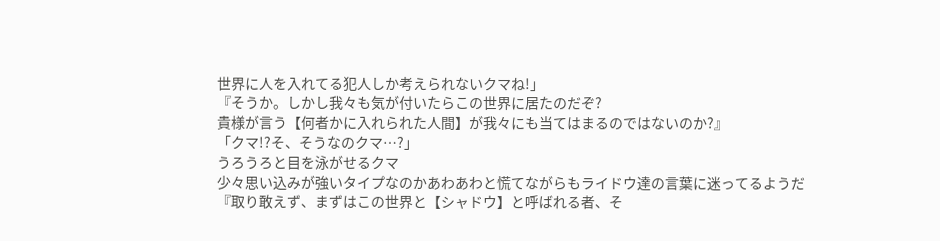世界に人を入れてる犯人しか考えられないクマね!」
『そうか。しかし我々も気が付いたらこの世界に居たのだぞ?
貴様が言う【何者かに入れられた人間】が我々にも当てはまるのではないのか?』
「クマ!?そ、そうなのクマ…?」
うろうろと目を泳がせるクマ
少々思い込みが強いタイプなのかあわあわと慌てながらもライドウ達の言葉に迷ってるようだ
『取り敢えず、まずはこの世界と【シャドウ】と呼ばれる者、そ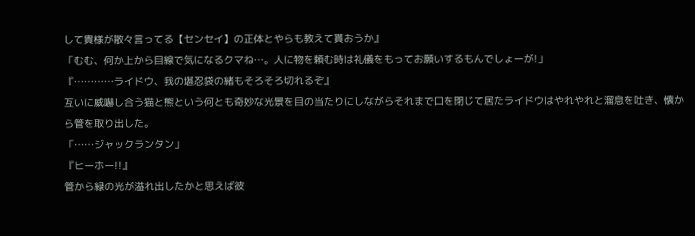して貴様が散々言ってる【センセイ】の正体とやらも教えて貰おうか』
「むむ、何か上から目線で気になるクマね…。人に物を頼む時は礼儀をもってお願いするもんでしょーが!」
『…………ライドウ、我の堪忍袋の緒もそろそろ切れるぞ』
互いに威嚇し合う猫と熊という何とも奇妙な光景を目の当たりにしながらそれまで口を閉じて居たライドウはやれやれと溜息を吐き、懐から管を取り出した。
「……ジャックランタン」
『ヒーホー!!』
管から緑の光が溢れ出したかと思えば彼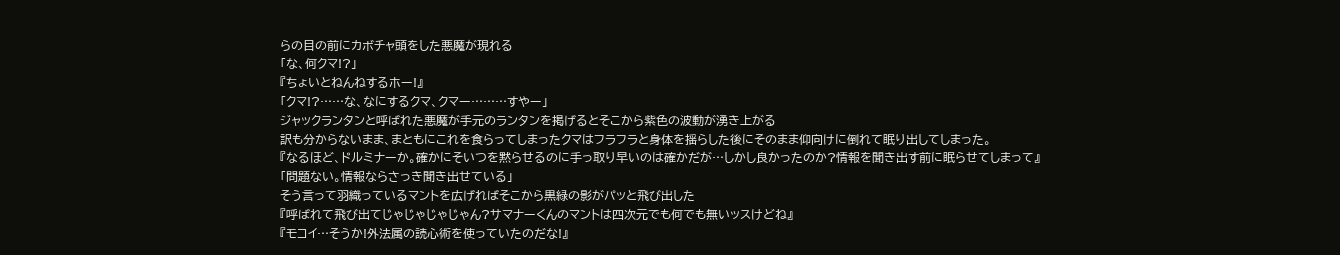らの目の前にカボチャ頭をした悪魔が現れる
「な、何クマ!?」
『ちょいとねんねするホー!』
「クマ!?……な、なにするクマ、クマー………すやー」
ジャックランタンと呼ばれた悪魔が手元のランタンを掲げるとそこから紫色の波動が湧き上がる
訳も分からないまま、まともにこれを食らってしまったクマはフラフラと身体を揺らした後にそのまま仰向けに倒れて眠り出してしまった。
『なるほど、ドルミナーか。確かにそいつを黙らせるのに手っ取り早いのは確かだが…しかし良かったのか?情報を聞き出す前に眠らせてしまって』
「問題ない。情報ならさっき聞き出せている」
そう言って羽織っているマントを広げればそこから黒緑の影がパッと飛び出した
『呼ばれて飛び出てじゃじゃじゃじゃん?サマナーくんのマントは四次元でも何でも無いッスけどね』
『モコイ…そうか!外法属の読心術を使っていたのだな!』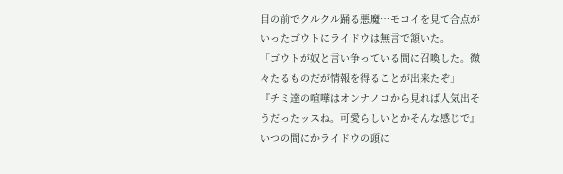目の前でクルクル踊る悪魔…モコイを見て合点がいったゴウトにライドウは無言で頷いた。
「ゴウトが奴と言い争っている間に召喚した。微々たるものだが情報を得ることが出来たぞ」
『チミ達の喧嘩はオンナノコから見れば人気出そうだったッスね。可愛らしいとかそんな感じで』
いつの間にかライドウの頭に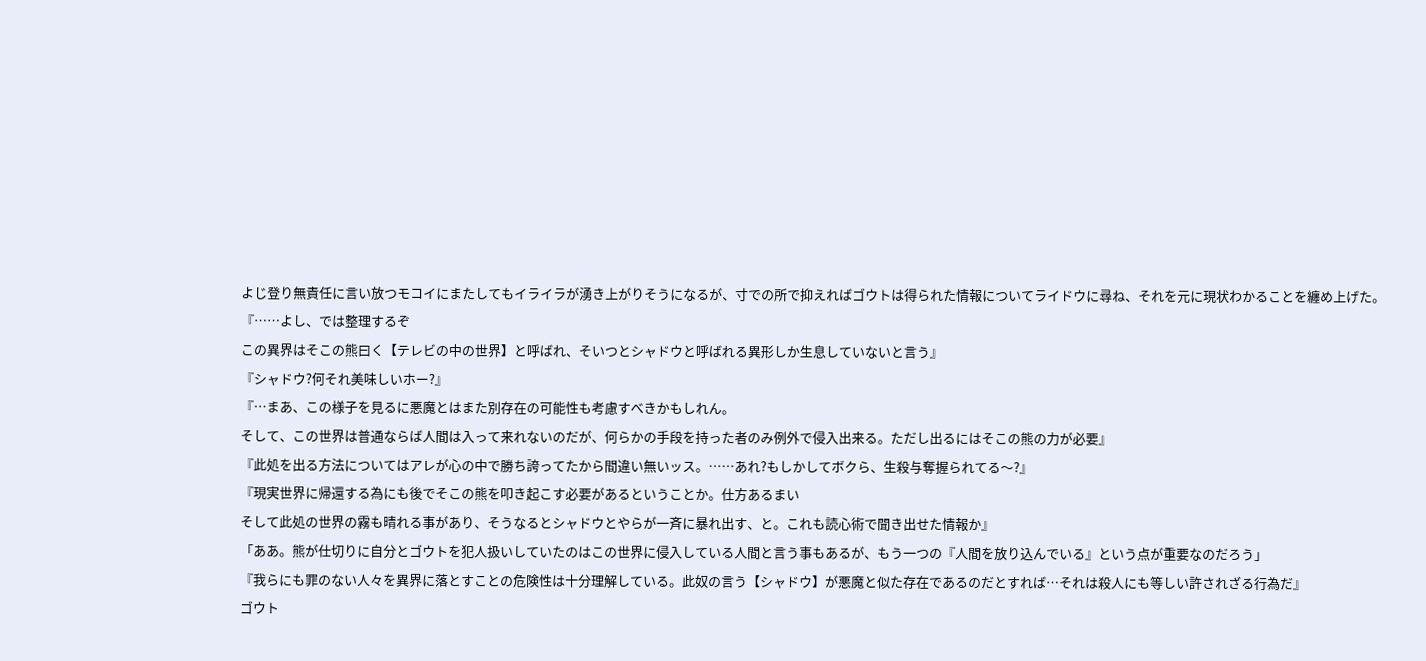よじ登り無責任に言い放つモコイにまたしてもイライラが湧き上がりそうになるが、寸での所で抑えればゴウトは得られた情報についてライドウに尋ね、それを元に現状わかることを纏め上げた。
『……よし、では整理するぞ
この異界はそこの熊曰く【テレビの中の世界】と呼ばれ、そいつとシャドウと呼ばれる異形しか生息していないと言う』
『シャドウ?何それ美味しいホー?』
『…まあ、この様子を見るに悪魔とはまた別存在の可能性も考慮すべきかもしれん。
そして、この世界は普通ならば人間は入って来れないのだが、何らかの手段を持った者のみ例外で侵入出来る。ただし出るにはそこの熊の力が必要』
『此処を出る方法についてはアレが心の中で勝ち誇ってたから間違い無いッス。……あれ?もしかしてボクら、生殺与奪握られてる〜?』
『現実世界に帰還する為にも後でそこの熊を叩き起こす必要があるということか。仕方あるまい
そして此処の世界の霧も晴れる事があり、そうなるとシャドウとやらが一斉に暴れ出す、と。これも読心術で聞き出せた情報か』
「ああ。熊が仕切りに自分とゴウトを犯人扱いしていたのはこの世界に侵入している人間と言う事もあるが、もう一つの『人間を放り込んでいる』という点が重要なのだろう」
『我らにも罪のない人々を異界に落とすことの危険性は十分理解している。此奴の言う【シャドウ】が悪魔と似た存在であるのだとすれば…それは殺人にも等しい許されざる行為だ』
ゴウト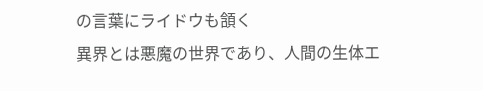の言葉にライドウも頷く
異界とは悪魔の世界であり、人間の生体エ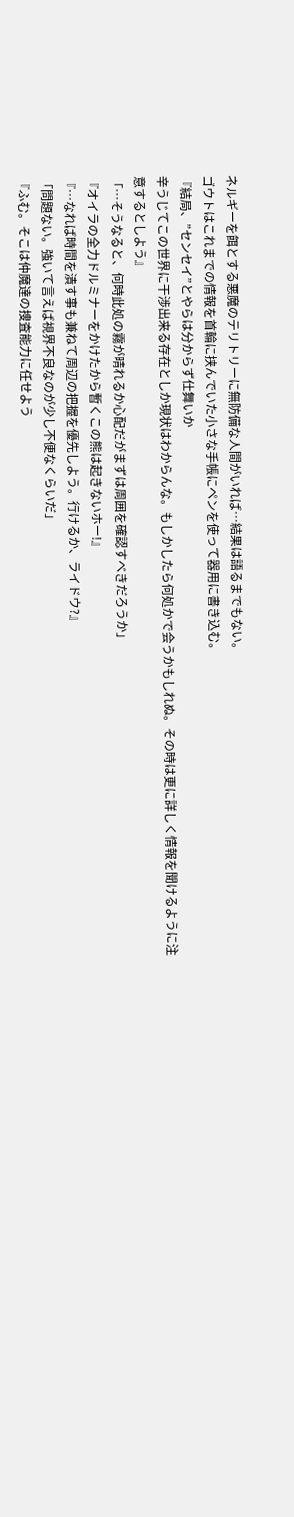ネルギーを餌とする悪魔のテリトリーに無防備な人間がいれば…結果は語るまでもない。
ゴウトはこれまでの情報を首輪に挟んでいた小さな手帳にペンを使って器用に書き込む。
『結局、”センセイ”とやらは分からず仕舞いか
辛うじてこの世界に干渉出来る存在としか現状はわからんな。もしかしたら何処かで会うかもしれぬ。その時は更に詳しく情報を聞けるように注意するとしよう』
「…そうなると、何時此処の霧が晴れるか心配だがまずは周囲を確認すべきだろうか」
『オイラの全力ドルミナーをかけたから暫くこの熊は起きないホー!』
『…なれば時間を潰す事も兼ねて周辺の把握を優先しよう。行けるか、ライドウ?』
「問題ない。強いて言えば視界不良なのが少し不便なくらいだ」
『ふむ。そこは仲魔達の捜査能力に任せよう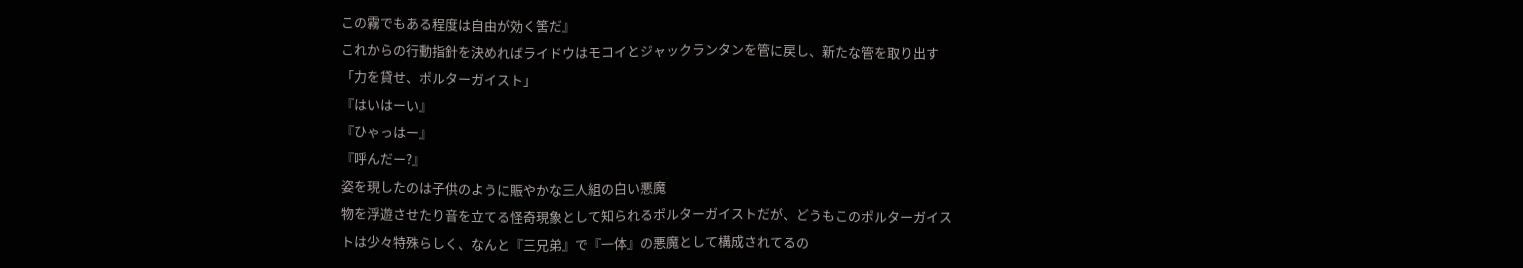この霧でもある程度は自由が効く筈だ』
これからの行動指針を決めればライドウはモコイとジャックランタンを管に戻し、新たな管を取り出す
「力を貸せ、ポルターガイスト」
『はいはーい』
『ひゃっはー』
『呼んだー?』
姿を現したのは子供のように賑やかな三人組の白い悪魔
物を浮遊させたり音を立てる怪奇現象として知られるポルターガイストだが、どうもこのポルターガイストは少々特殊らしく、なんと『三兄弟』で『一体』の悪魔として構成されてるの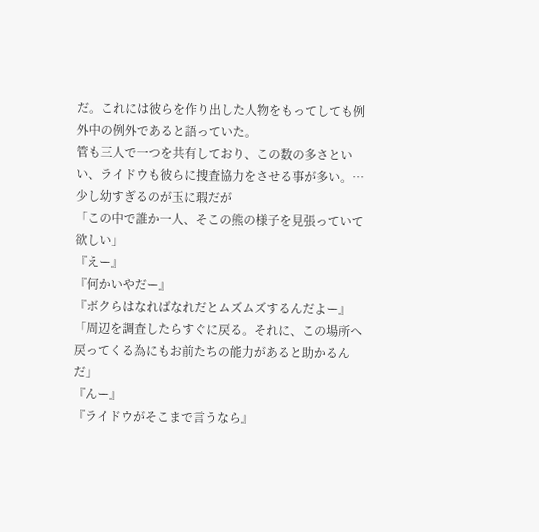だ。これには彼らを作り出した人物をもってしても例外中の例外であると語っていた。
管も三人で一つを共有しており、この数の多さといい、ライドウも彼らに捜査協力をさせる事が多い。…少し幼すぎるのが玉に瑕だが
「この中で誰か一人、そこの熊の様子を見張っていて欲しい」
『えー』
『何かいやだー』
『ボクらはなればなれだとムズムズするんだよー』
「周辺を調査したらすぐに戻る。それに、この場所へ戻ってくる為にもお前たちの能力があると助かるんだ」
『んー』
『ライドウがそこまで言うなら』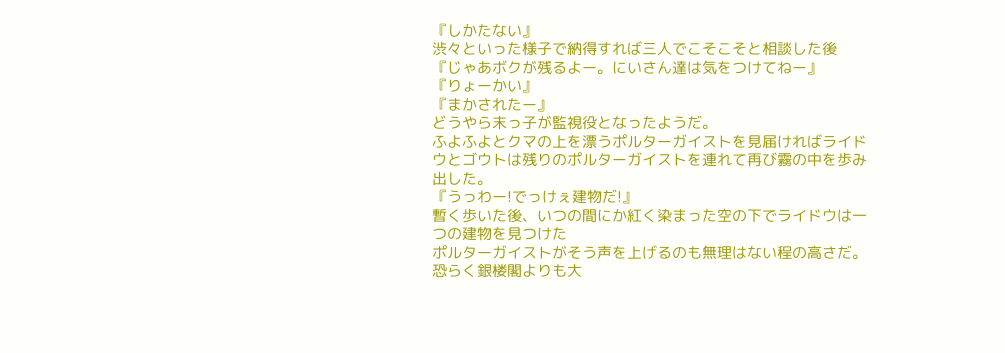『しかたない』
渋々といった様子で納得すれば三人でこそこそと相談した後
『じゃあボクが残るよー。にいさん達は気をつけてねー』
『りょーかい』
『まかされたー』
どうやら末っ子が監視役となったようだ。
ふよふよとクマの上を漂うポルターガイストを見届ければライドウとゴウトは残りのポルターガイストを連れて再び霧の中を歩み出した。
『うっわー!でっけぇ建物だ!』
暫く歩いた後、いつの間にか紅く染まった空の下でライドウは一つの建物を見つけた
ポルターガイストがそう声を上げるのも無理はない程の高さだ。恐らく銀楼閣よりも大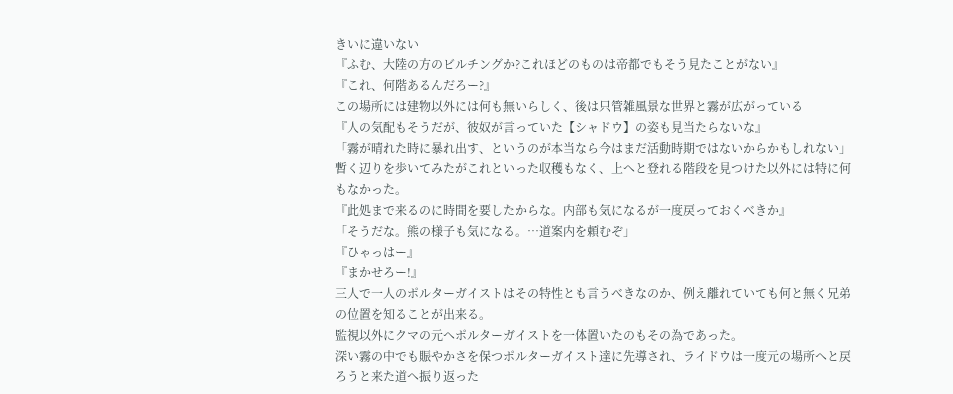きいに違いない
『ふむ、大陸の方のビルチングか?これほどのものは帝都でもそう見たことがない』
『これ、何階あるんだろー?』
この場所には建物以外には何も無いらしく、後は只管雑風景な世界と霧が広がっている
『人の気配もそうだが、彼奴が言っていた【シャドウ】の姿も見当たらないな』
「霧が晴れた時に暴れ出す、というのが本当なら今はまだ活動時期ではないからかもしれない」
暫く辺りを歩いてみたがこれといった収穫もなく、上へと登れる階段を見つけた以外には特に何もなかった。
『此処まで来るのに時間を要したからな。内部も気になるが一度戻っておくべきか』
「そうだな。熊の様子も気になる。…道案内を頼むぞ」
『ひゃっはー』
『まかせろー!』
三人で一人のポルターガイストはその特性とも言うべきなのか、例え離れていても何と無く兄弟の位置を知ることが出来る。
監視以外にクマの元へポルターガイストを一体置いたのもその為であった。
深い霧の中でも賑やかさを保つポルターガイスト達に先導され、ライドウは一度元の場所へと戻ろうと来た道へ振り返った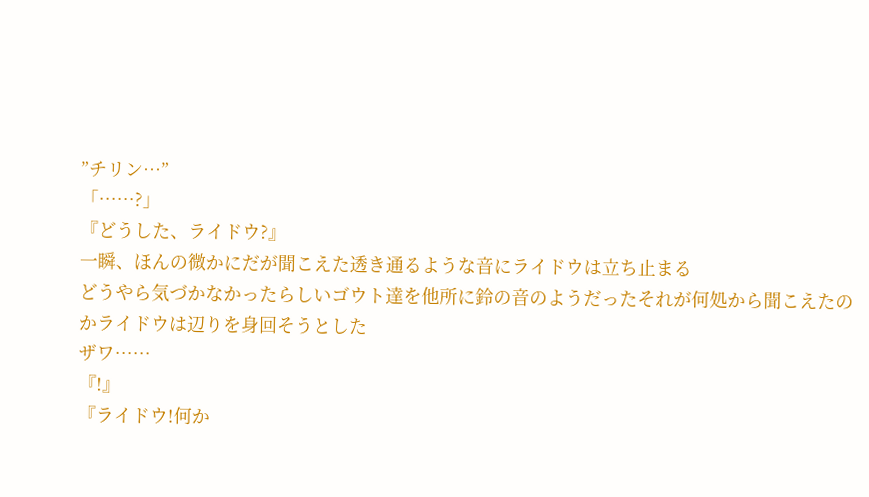”チリン…”
「……?」
『どうした、ライドウ?』
一瞬、ほんの微かにだが聞こえた透き通るような音にライドウは立ち止まる
どうやら気づかなかったらしいゴウト達を他所に鈴の音のようだったそれが何処から聞こえたのかライドウは辺りを身回そうとした
ザワ……
『!』
『ライドウ!何か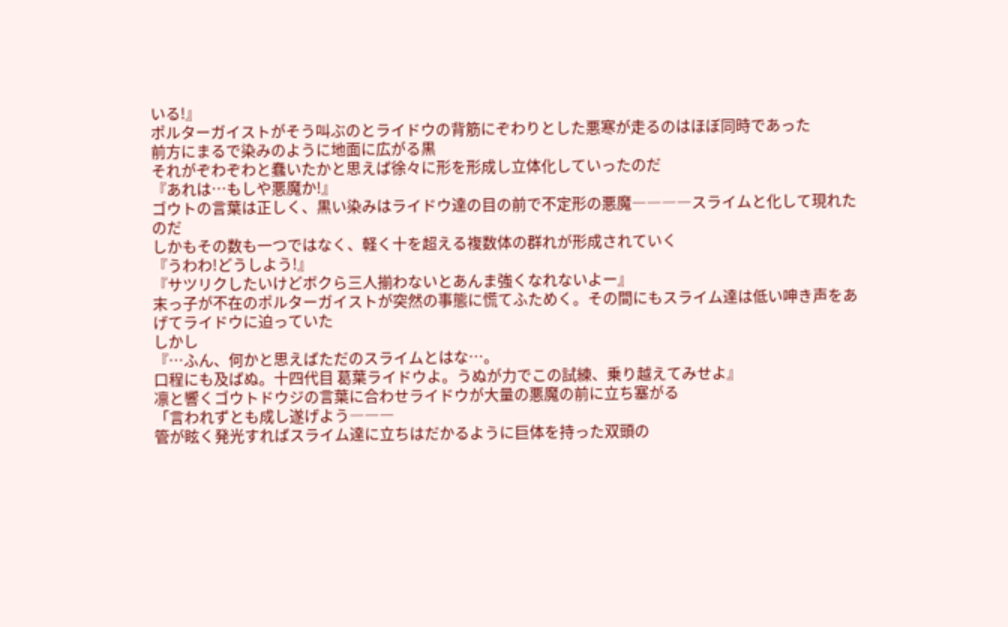いる!』
ポルターガイストがそう叫ぶのとライドウの背筋にぞわりとした悪寒が走るのはほぼ同時であった
前方にまるで染みのように地面に広がる黒
それがぞわぞわと蠢いたかと思えば徐々に形を形成し立体化していったのだ
『あれは…もしや悪魔か!』
ゴウトの言葉は正しく、黒い染みはライドウ達の目の前で不定形の悪魔――――スライムと化して現れたのだ
しかもその数も一つではなく、軽く十を超える複数体の群れが形成されていく
『うわわ!どうしよう!』
『サツリクしたいけどボクら三人揃わないとあんま強くなれないよー』
末っ子が不在のポルターガイストが突然の事態に慌てふためく。その間にもスライム達は低い呻き声をあげてライドウに迫っていた
しかし
『…ふん、何かと思えばただのスライムとはな…。
口程にも及ばぬ。十四代目 葛葉ライドウよ。うぬが力でこの試練、乗り越えてみせよ』
凛と響くゴウトドウジの言葉に合わせライドウが大量の悪魔の前に立ち塞がる
「言われずとも成し遂げよう―――
管が眩く発光すればスライム達に立ちはだかるように巨体を持った双頭の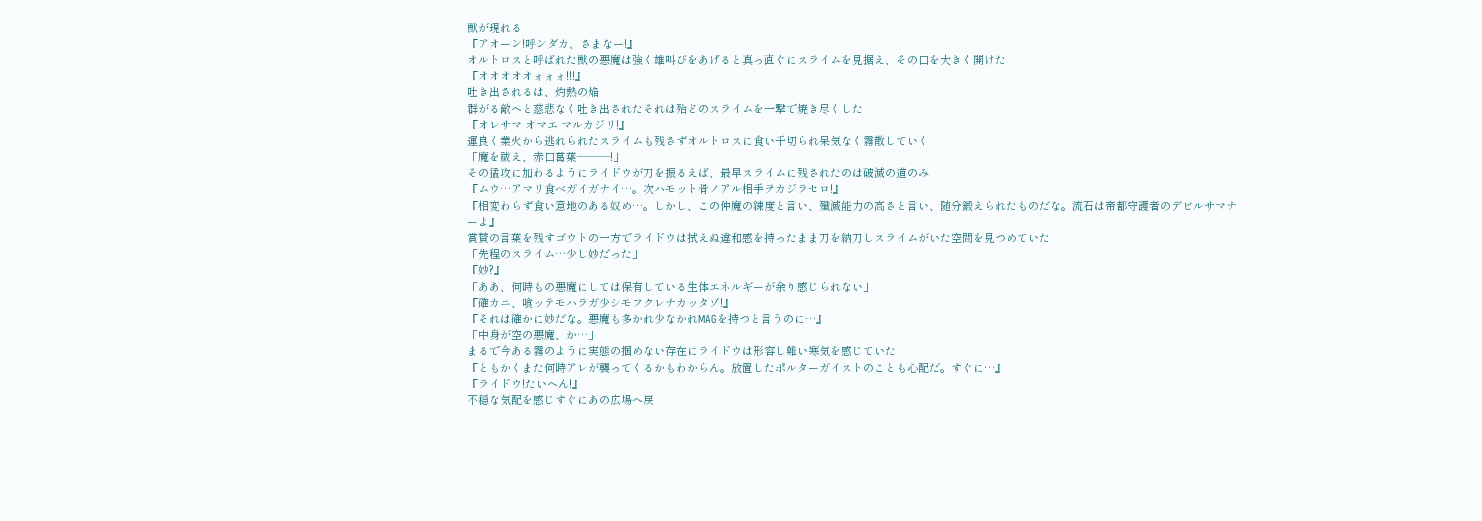獣が現れる
『アオーン!呼ンダカ、さまなー!』
オルトロスと呼ばれた獣の悪魔は強く雄叫びをあげると真っ直ぐにスライムを見据え、その口を大きく開けた
『オオオオオォォォ!!!』
吐き出されるは、灼熱の焔
群がる敵へと慈悲なく吐き出されたそれは殆どのスライムを一撃で焼き尽くした
『オレサマ オマエ マルカジリ!』
運良く業火から逃れられたスライムも残さずオルトロスに食い千切られ呆気なく霧散していく
「魔を祓え、赤口葛葉―――!」
その猛攻に加わるようにライドウが刀を振るえば、最早スライムに残されたのは破滅の道のみ
『ムウ…アマリ食ベガイガナイ…。次ハモット骨ノアル相手ヲカジラセロ!』
『相変わらず食い意地のある奴め…。しかし、この仲魔の練度と言い、殲滅能力の高さと言い、随分鍛えられたものだな。流石は帝都守護者のデビルサマナーよ』
賞賛の言葉を残すゴウトの一方でライドウは拭えぬ違和感を持ったまま刀を納刀しスライムがいた空間を見つめていた
「先程のスライム…少し妙だった」
『妙?』
「ああ、何時もの悪魔にしては保有している生体エネルギーが余り感じられない」
『確カニ、喰ッテモハラガ少シモフクレナカッタゾ!』
『それは確かに妙だな。悪魔も多かれ少なかれMAGを持つと言うのに…』
「中身が空の悪魔、か…」
まるで今ある霧のように実態の掴めない存在にライドウは形容し難い寒気を感じていた
『ともかくまた何時アレが襲ってくるかもわからん。放置したポルターガイストのことも心配だ。すぐに…』
『ライドウ!たいへん!』
不穏な気配を感じすぐにあの広場へ戻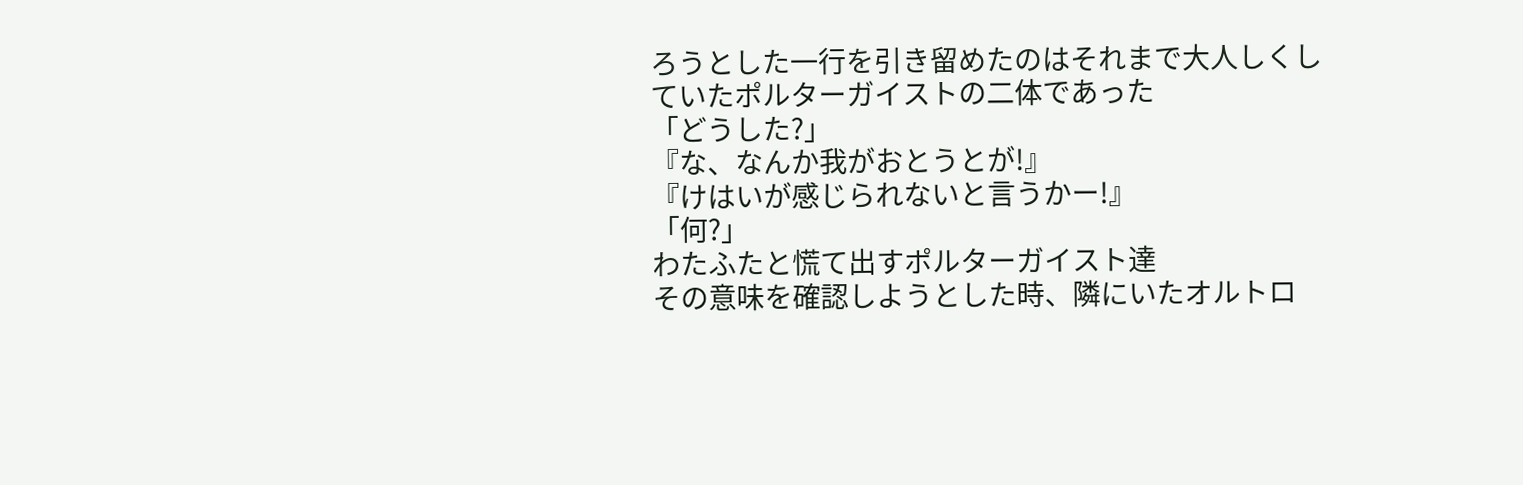ろうとした一行を引き留めたのはそれまで大人しくしていたポルターガイストの二体であった
「どうした?」
『な、なんか我がおとうとが!』
『けはいが感じられないと言うかー!』
「何?」
わたふたと慌て出すポルターガイスト達
その意味を確認しようとした時、隣にいたオルトロ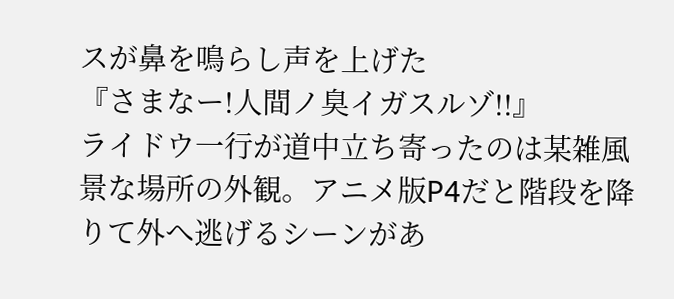スが鼻を鳴らし声を上げた
『さまなー!人間ノ臭イガスルゾ!!』
ライドウ一行が道中立ち寄ったのは某雑風景な場所の外観。アニメ版P4だと階段を降りて外へ逃げるシーンがあ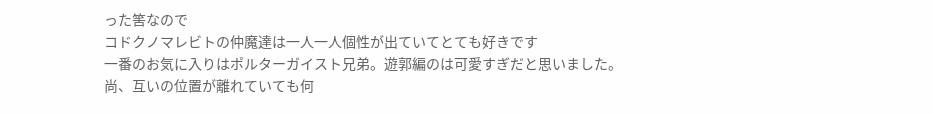った筈なので
コドクノマレビトの仲魔達は一人一人個性が出ていてとても好きです
一番のお気に入りはポルターガイスト兄弟。遊郭編のは可愛すぎだと思いました。
尚、互いの位置が離れていても何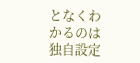となくわかるのは独自設定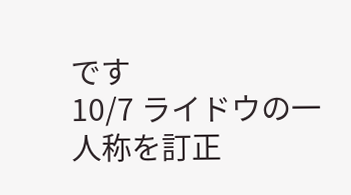です
10/7 ライドウの一人称を訂正